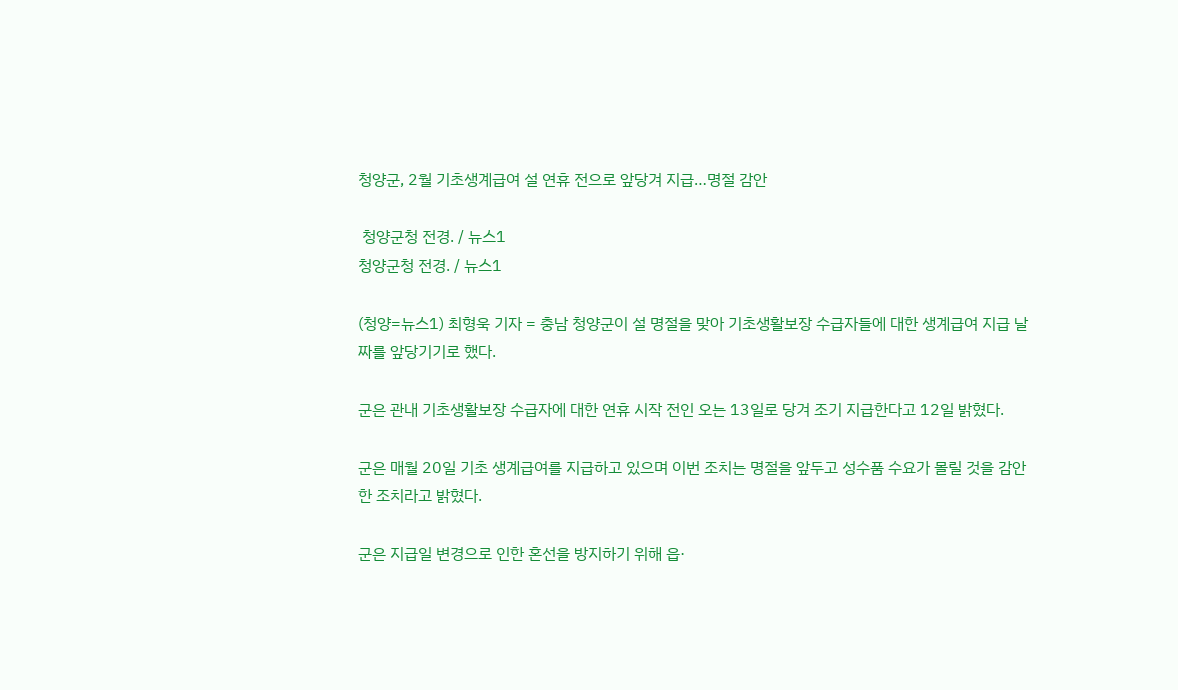청양군, 2월 기초생계급여 설 연휴 전으로 앞당겨 지급…명절 감안

 청양군청 전경. / 뉴스1
청양군청 전경. / 뉴스1

(청양=뉴스1) 최형욱 기자 = 충남 청양군이 설 명절을 맞아 기초생활보장 수급자들에 대한 생계급여 지급 날짜를 앞당기기로 했다.

군은 관내 기초생활보장 수급자에 대한 연휴 시작 전인 오는 13일로 당겨 조기 지급한다고 12일 밝혔다.

군은 매월 20일 기초 생계급여를 지급하고 있으며 이번 조치는 명절을 앞두고 성수품 수요가 몰릴 것을 감안한 조치라고 밝혔다.

군은 지급일 변경으로 인한 혼선을 방지하기 위해 읍·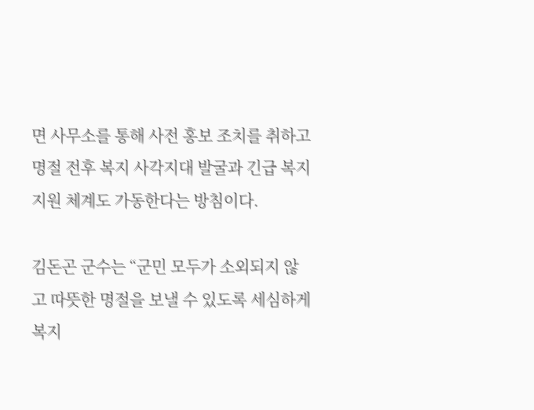면 사무소를 통해 사전 홍보 조치를 취하고 명절 전후 복지 사각지대 발굴과 긴급 복지 지원 체계도 가동한다는 방침이다.

김돈곤 군수는 “군민 모두가 소외되지 않고 따뜻한 명절을 보낼 수 있도록 세심하게 복지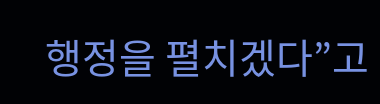행정을 펼치겠다”고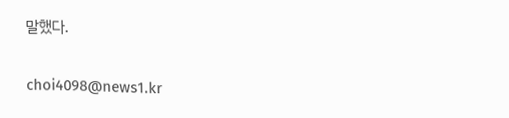말했다.

choi4098@news1.kr